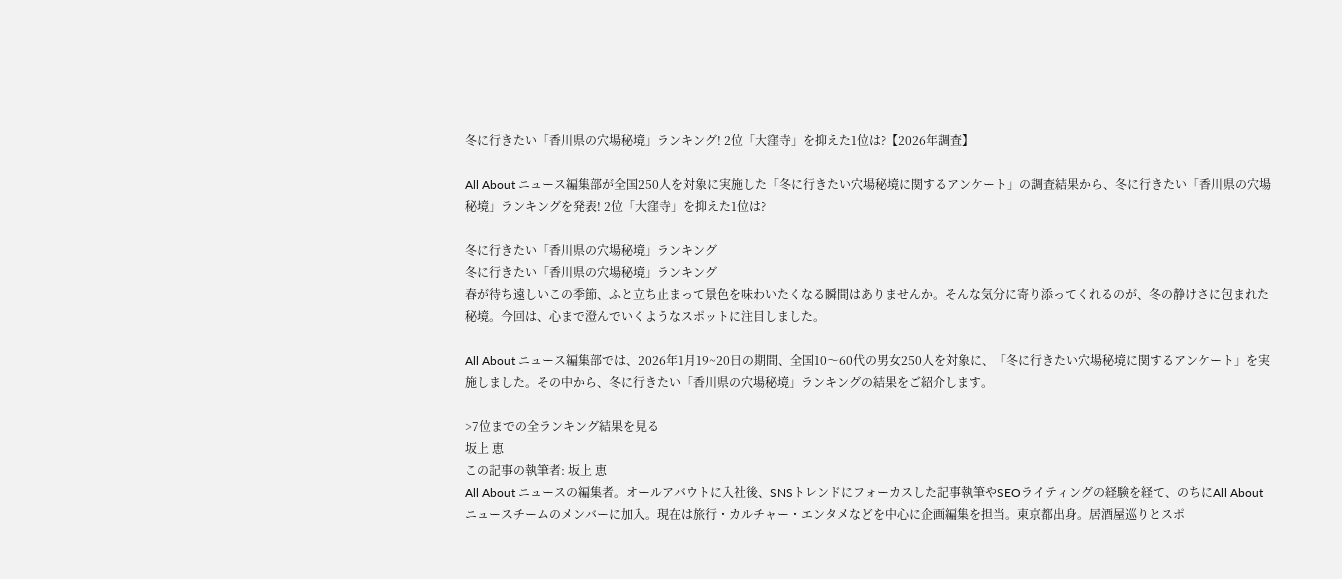冬に行きたい「香川県の穴場秘境」ランキング! 2位「大窪寺」を抑えた1位は?【2026年調査】

All About ニュース編集部が全国250人を対象に実施した「冬に行きたい穴場秘境に関するアンケート」の調査結果から、冬に行きたい「香川県の穴場秘境」ランキングを発表! 2位「大窪寺」を抑えた1位は?

冬に行きたい「香川県の穴場秘境」ランキング
冬に行きたい「香川県の穴場秘境」ランキング
春が待ち遠しいこの季節、ふと立ち止まって景色を味わいたくなる瞬間はありませんか。そんな気分に寄り添ってくれるのが、冬の静けさに包まれた秘境。今回は、心まで澄んでいくようなスポットに注目しました。

All About ニュース編集部では、2026年1月19~20日の期間、全国10〜60代の男女250人を対象に、「冬に行きたい穴場秘境に関するアンケート」を実施しました。その中から、冬に行きたい「香川県の穴場秘境」ランキングの結果をご紹介します。

>7位までの全ランキング結果を見る
坂上 恵
この記事の執筆者: 坂上 恵
All About ニュースの編集者。オールアバウトに入社後、SNSトレンドにフォーカスした記事執筆やSEOライティングの経験を経て、のちにAll About ニュースチームのメンバーに加入。現在は旅行・カルチャー・エンタメなどを中心に企画編集を担当。東京都出身。居酒屋巡りとスポ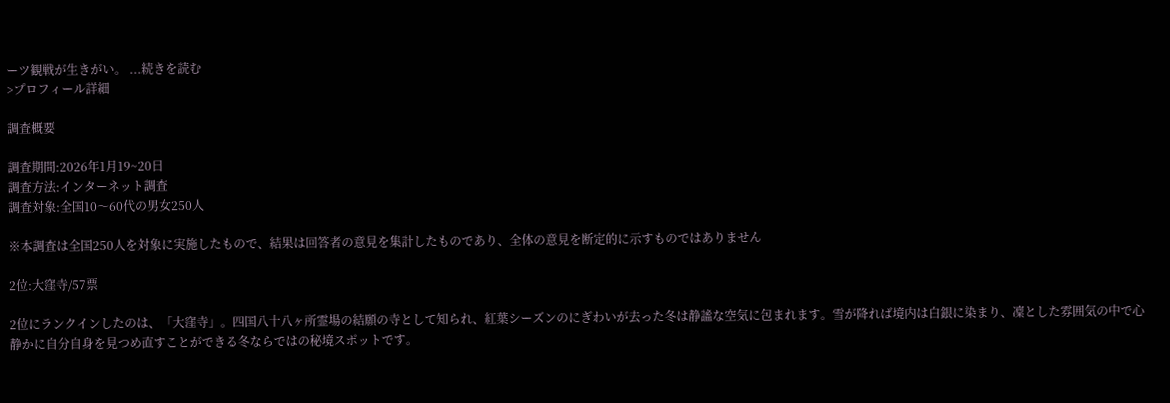ーツ観戦が生きがい。 ...続きを読む
>プロフィール詳細

調査概要

調査期間:2026年1月19~20日
調査方法:インターネット調査
調査対象:全国10〜60代の男女250人

※本調査は全国250人を対象に実施したもので、結果は回答者の意見を集計したものであり、全体の意見を断定的に示すものではありません

2位:大窪寺/57票

2位にランクインしたのは、「大窪寺」。四国八十八ヶ所霊場の結願の寺として知られ、紅葉シーズンのにぎわいが去った冬は静謐な空気に包まれます。雪が降れば境内は白銀に染まり、凜とした雰囲気の中で心静かに自分自身を見つめ直すことができる冬ならではの秘境スポットです。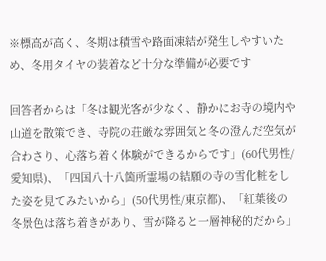※標高が高く、冬期は積雪や路面凍結が発生しやすいため、冬用タイヤの装着など十分な準備が必要です

回答者からは「冬は観光客が少なく、静かにお寺の境内や山道を散策でき、寺院の荘厳な雰囲気と冬の澄んだ空気が合わさり、心落ち着く体験ができるからです」(60代男性/愛知県)、「四国八十八箇所霊場の結願の寺の雪化粧をした姿を見てみたいから」(50代男性/東京都)、「紅葉後の冬景色は落ち着きがあり、雪が降ると一層神秘的だから」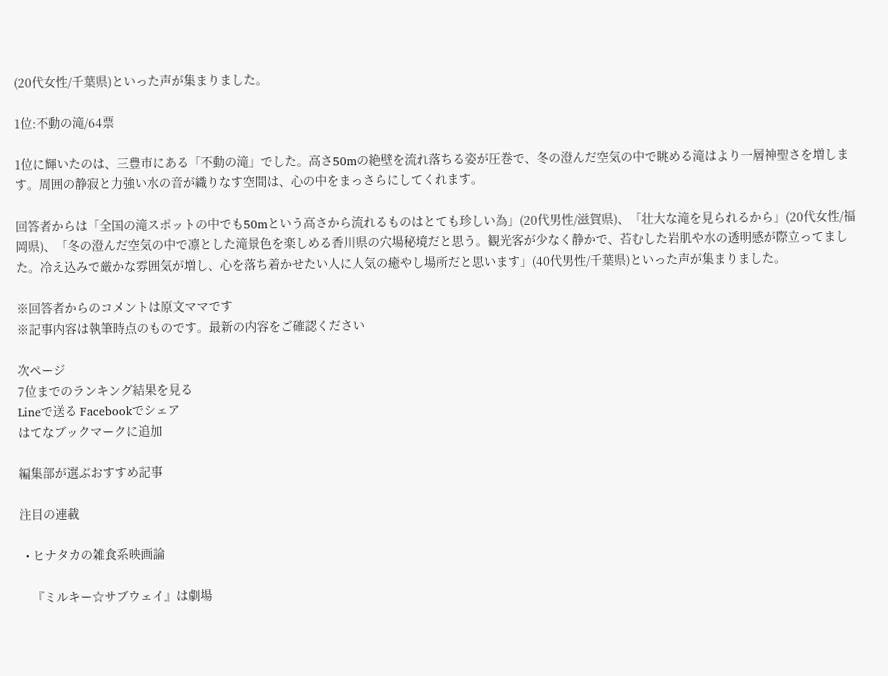(20代女性/千葉県)といった声が集まりました。

1位:不動の滝/64票

1位に輝いたのは、三豊市にある「不動の滝」でした。高さ50mの絶壁を流れ落ちる姿が圧巻で、冬の澄んだ空気の中で眺める滝はより一層神聖さを増します。周囲の静寂と力強い水の音が織りなす空間は、心の中をまっさらにしてくれます。

回答者からは「全国の滝スポットの中でも50mという高さから流れるものはとても珍しい為」(20代男性/滋賀県)、「壮大な滝を見られるから」(20代女性/福岡県)、「冬の澄んだ空気の中で凛とした滝景色を楽しめる香川県の穴場秘境だと思う。観光客が少なく静かで、苔むした岩肌や水の透明感が際立ってました。冷え込みで厳かな雰囲気が増し、心を落ち着かせたい人に人気の癒やし場所だと思います」(40代男性/千葉県)といった声が集まりました。

※回答者からのコメントは原文ママです
※記事内容は執筆時点のものです。最新の内容をご確認ください

次ページ
7位までのランキング結果を見る
Lineで送る Facebookでシェア
はてなブックマークに追加

編集部が選ぶおすすめ記事

注目の連載

  • ヒナタカの雑食系映画論

    『ミルキー☆サブウェイ』は劇場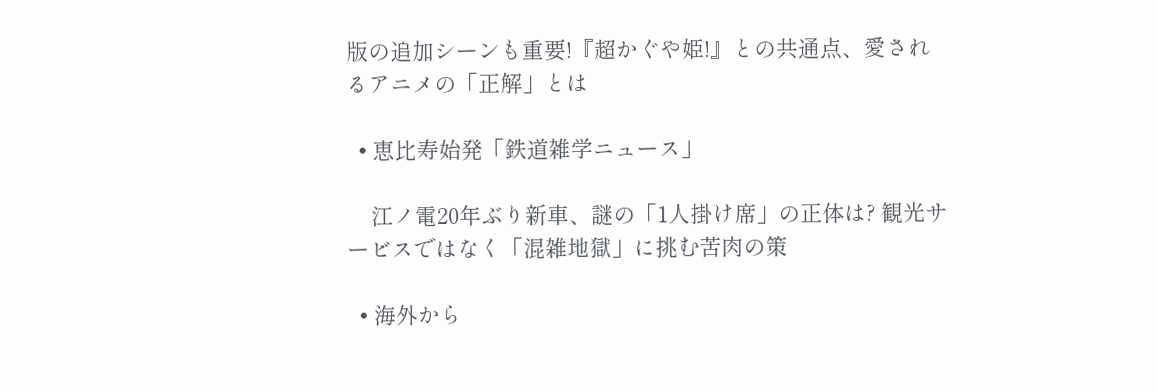版の追加シーンも重要!『超かぐや姫!』との共通点、愛されるアニメの「正解」とは

  • 恵比寿始発「鉄道雑学ニュース」

    江ノ電20年ぶり新車、謎の「1人掛け席」の正体は? 観光サービスではなく「混雑地獄」に挑む苦肉の策

  • 海外から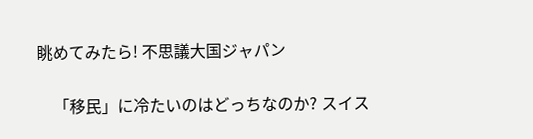眺めてみたら! 不思議大国ジャパン

    「移民」に冷たいのはどっちなのか? スイス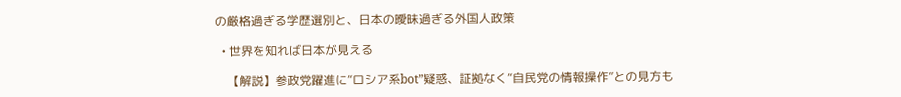の厳格過ぎる学歴選別と、日本の曖昧過ぎる外国人政策

  • 世界を知れば日本が見える

    【解説】参政党躍進に“ロシア系bot”疑惑、証拠なく“自民党の情報操作”との見方も